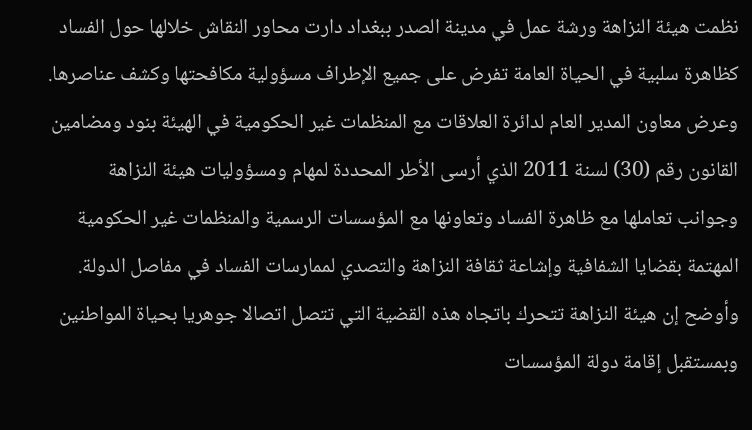نظمت هيئة النزاهة ورشة عمل في مدينة الصدر ببغداد دارت محاور النقاش خلالها حول الفساد كظاهرة سلبية في الحياة العامة تفرض على جميع الإطراف مسؤولية مكافحتها وكشف عناصرها.
وعرض معاون المدير العام لدائرة العلاقات مع المنظمات غير الحكومية في الهيئة بنود ومضامين القانون رقم (30) لسنة 2011 الذي أرسى الأطر المحددة لمهام ومسؤوليات هيئة النزاهة وجوانب تعاملها مع ظاهرة الفساد وتعاونها مع المؤسسات الرسمية والمنظمات غير الحكومية المهتمة بقضايا الشفافية وإشاعة ثقافة النزاهة والتصدي لممارسات الفساد في مفاصل الدولة.
وأوضح إن هيئة النزاهة تتحرك باتجاه هذه القضية التي تتصل اتصالا جوهريا بحياة المواطنين وبمستقبل إقامة دولة المؤسسات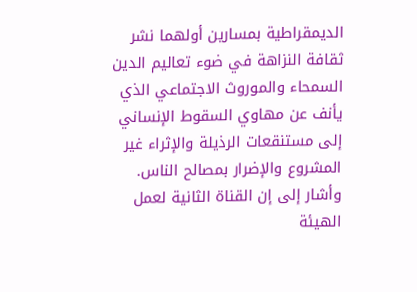الديمقراطية بمسارين أولهما نشر ثقافة النزاهة في ضوء تعاليم الدين السمحاء والموروث الاجتماعي الذي يأنف عن مهاوي السقوط الإنساني إلى مستنقعات الرذيلة والإثراء غير المشروع والإضرار بمصالح الناس.
وأشار إلى إن القناة الثانية لعمل الهيئة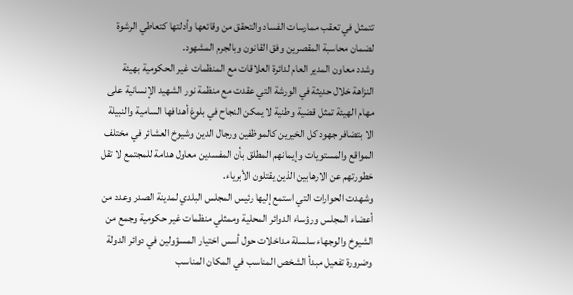تتمثل في تعقب ممارسات الفساد والتحقق من وقائعها وأدلتها كتعاطي الرشوة لضمان محاسبة المقصرين وفق القانون وبالجرم المشهود.
وشدد معاون المدير العام لدائرة العلاقات مع المنظمات غير الحكومية بهيئة النزاهة خلال حديثة في الورشة التي عقدت مع منظمة نور الشهيد الإنسانية على مهام الهيئة تمثل قضية وطنية لا يمكن النجاح في بلوغ أهدافها السامية والنبيلة الا بتضافر جهود كل الخيرين كالموظفين ورجال الدين وشيوخ العشائر في مختلف المواقع والمستويات وإيمانهم المطلق بأن المفسدين معاول هدامة للمجتمع لا تقل خطورتهم عن الارهابين الذين يقتلون الأبرياء.
وشهدت الحوارات التي استمع إليها رئيس المجلس البلدي لمدينة الصدر وعدد من أعضاء المجلس ورؤساء الدوائر المحلية وممثلي منظمات غير حكومية وجمع من الشيوخ والوجهاء سلسلة مداخلات حول أسس اختيار المسؤولين في دوائر الدولة وضرورة تفعيل مبدأ الشخص المناسب في المكان المناسب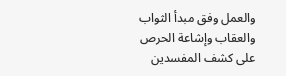والعمل وفق مبدأ الثواب والعقاب وإشاعة الحرص على كشف المفسدين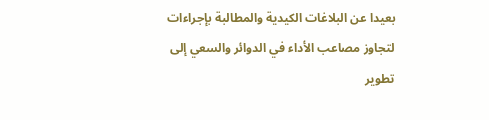بعيدا عن البلاغات الكيدية والمطالبة بإجراءات لتجاوز مصاعب الأداء في الدوائر والسعي إلى تطوير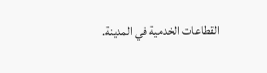القطاعات الخدمية في المدينة.